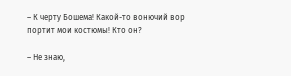– К черту Бошема! Какой-то вонючий вор портит мои костюмы! Кто он?

– Не знаю,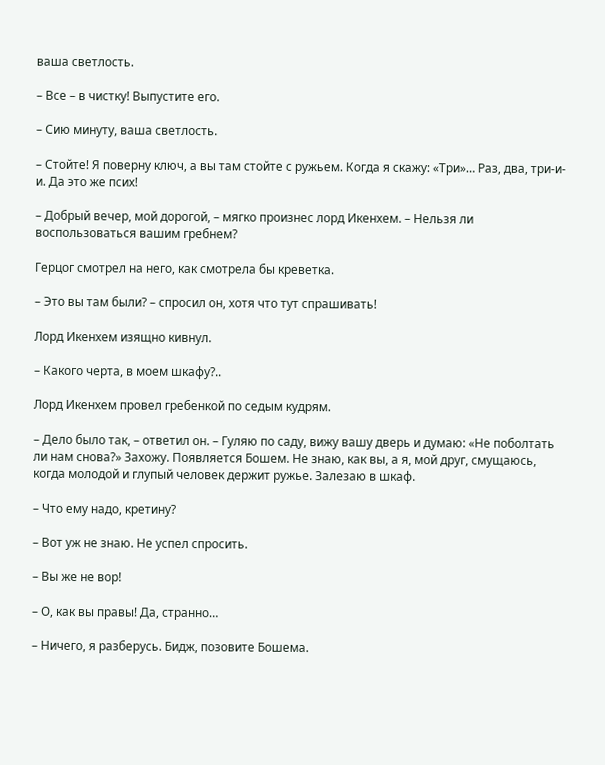ваша светлость.

– Все – в чистку! Выпустите его.

– Сию минуту, ваша светлость.

– Стойте! Я поверну ключ, а вы там стойте с ружьем. Когда я скажу: «Три»… Раз, два, три-и-и. Да это же псих!

– Добрый вечер, мой дорогой, – мягко произнес лорд Икенхем. – Нельзя ли воспользоваться вашим гребнем?

Герцог смотрел на него, как смотрела бы креветка.

– Это вы там были? – спросил он, хотя что тут спрашивать!

Лорд Икенхем изящно кивнул.

– Какого черта, в моем шкафу?..

Лорд Икенхем провел гребенкой по седым кудрям.

– Дело было так, – ответил он. – Гуляю по саду, вижу вашу дверь и думаю: «Не поболтать ли нам снова?» Захожу. Появляется Бошем. Не знаю, как вы, а я, мой друг, смущаюсь, когда молодой и глупый человек держит ружье. Залезаю в шкаф.

– Что ему надо, кретину?

– Вот уж не знаю. Не успел спросить.

– Вы же не вор!

– О, как вы правы! Да, странно…

– Ничего, я разберусь. Бидж, позовите Бошема.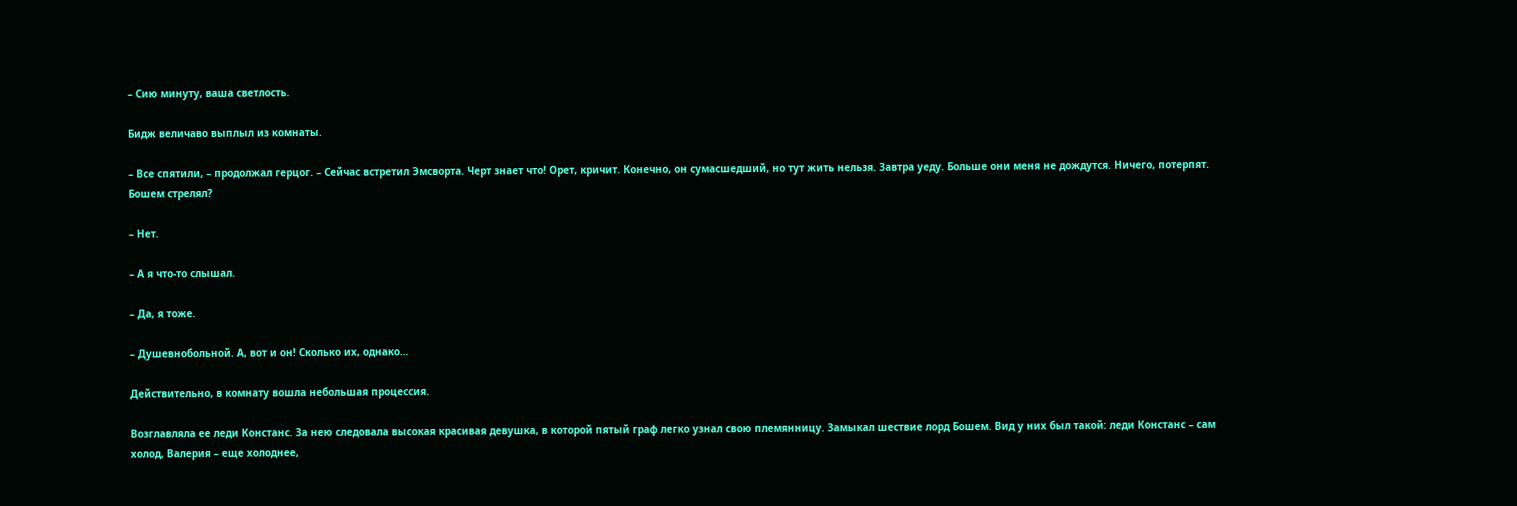– Сию минуту, ваша светлость.

Бидж величаво выплыл из комнаты.

– Все спятили, – продолжал герцог. – Сейчас встретил Эмсворта. Черт знает что! Орет, кричит. Конечно, он сумасшедший, но тут жить нельзя. Завтра уеду. Больше они меня не дождутся. Ничего, потерпят. Бошем стрелял?

– Нет.

– А я что-то слышал.

– Да, я тоже.

– Душевнобольной. А, вот и он! Сколько их, однако…

Действительно, в комнату вошла небольшая процессия.

Возглавляла ее леди Констанс. За нею следовала высокая красивая девушка, в которой пятый граф легко узнал свою племянницу. Замыкал шествие лорд Бошем. Вид у них был такой: леди Констанс – сам холод, Валерия – еще холоднее,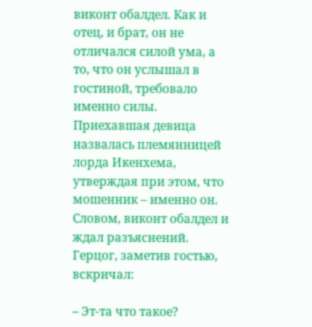виконт обалдел. Как и отец, и брат, он не отличался силой ума, а то, что он услышал в гостиной, требовало именно силы. Приехавшая девица назвалась племянницей лорда Икенхема, утверждая при этом, что мошенник – именно он. Словом, виконт обалдел и ждал разъяснений. Герцог, заметив гостью, вскричал:

– Эт-та что такое?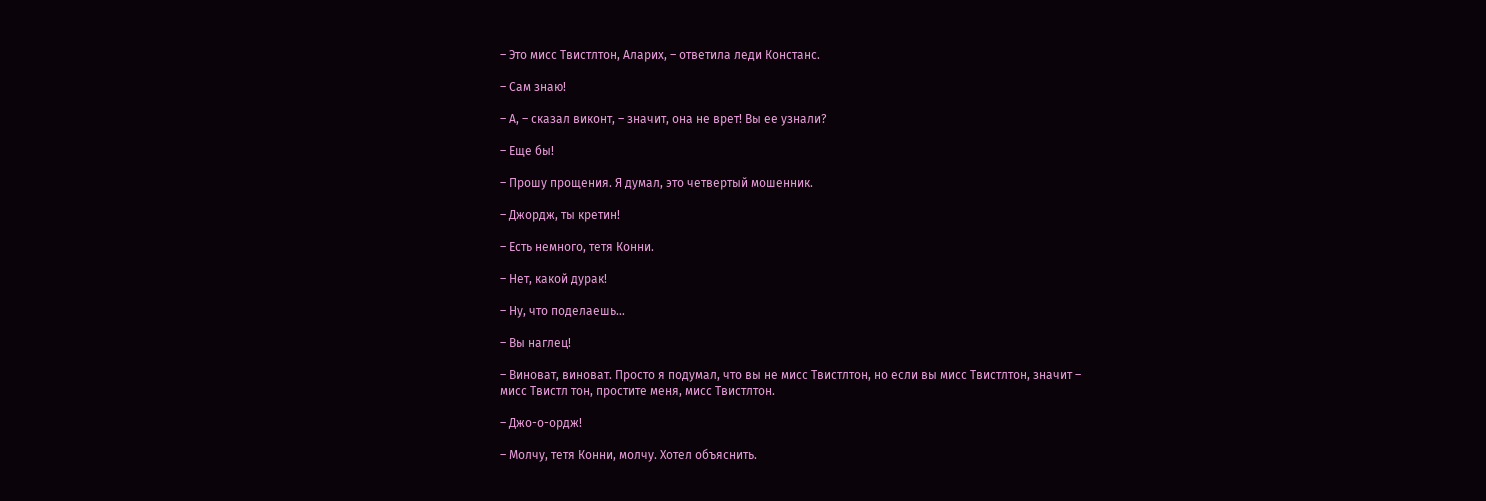– Это мисс Твистлтон, Аларих, – ответила леди Констанс.

– Сам знаю!

– А, – сказал виконт, – значит, она не врет! Вы ее узнали?

– Еще бы!

– Прошу прощения. Я думал, это четвертый мошенник.

– Джордж, ты кретин!

– Есть немного, тетя Конни.

– Нет, какой дурак!

– Ну, что поделаешь…

– Вы наглец!

– Виноват, виноват. Просто я подумал, что вы не мисс Твистлтон, но если вы мисс Твистлтон, значит – мисс Твистл тон, простите меня, мисс Твистлтон.

– Джо-о-ордж!

– Молчу, тетя Конни, молчу. Хотел объяснить.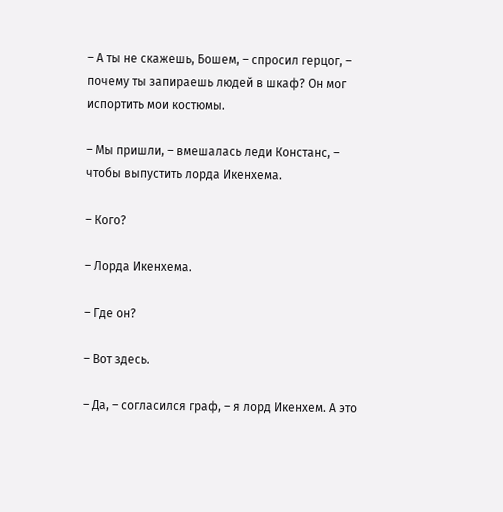– А ты не скажешь, Бошем, – спросил герцог, – почему ты запираешь людей в шкаф? Он мог испортить мои костюмы.

– Мы пришли, – вмешалась леди Констанс, – чтобы выпустить лорда Икенхема.

– Кого?

– Лорда Икенхема.

– Где он?

– Вот здесь.

– Да, – согласился граф, – я лорд Икенхем. А это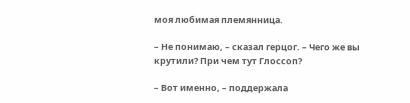моя любимая племянница.

– Не понимаю, – сказал герцог. – Чего же вы крутили? При чем тут Глоссоп?

– Вот именно, – поддержала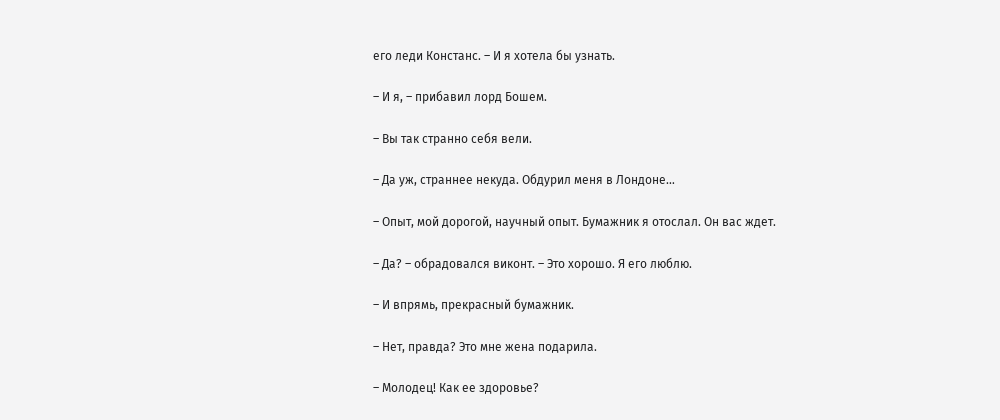его леди Констанс. – И я хотела бы узнать.

– И я, – прибавил лорд Бошем.

– Вы так странно себя вели.

– Да уж, страннее некуда. Обдурил меня в Лондоне…

– Опыт, мой дорогой, научный опыт. Бумажник я отослал. Он вас ждет.

– Да? – обрадовался виконт. – Это хорошо. Я его люблю.

– И впрямь, прекрасный бумажник.

– Нет, правда? Это мне жена подарила.

– Молодец! Как ее здоровье?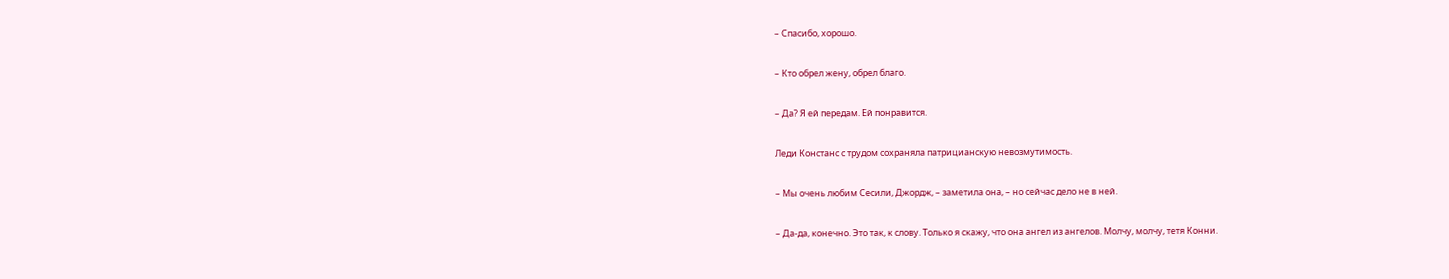– Спасибо, хорошо.

– Кто обрел жену, обрел благо.

– Да? Я ей передам. Ей понравится.

Леди Констанс с трудом сохраняла патрицианскую невозмутимость.

– Мы очень любим Сесили, Джордж, – заметила она, – но сейчас дело не в ней.

– Да-да, конечно. Это так, к слову. Только я скажу, что она ангел из ангелов. Молчу, молчу, тетя Конни.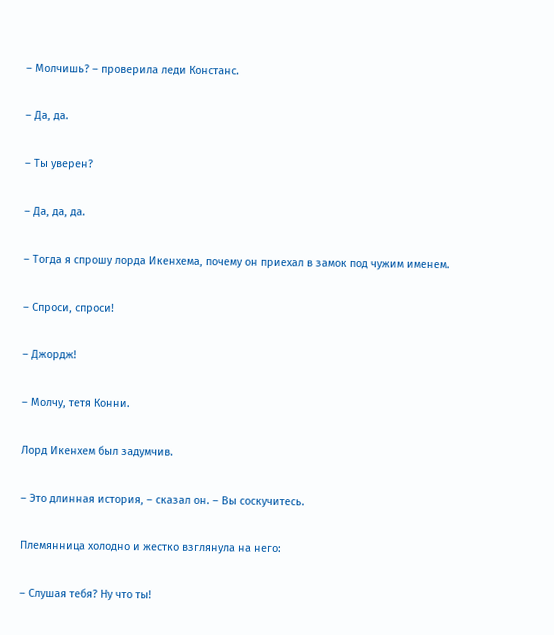– Молчишь? – проверила леди Констанс.

– Да, да.

– Ты уверен?

– Да, да, да.

– Тогда я спрошу лорда Икенхема, почему он приехал в замок под чужим именем.

– Спроси, спроси!

– Джордж!

– Молчу, тетя Конни.

Лорд Икенхем был задумчив.

– Это длинная история, – сказал он. – Вы соскучитесь.

Племянница холодно и жестко взглянула на него:

– Слушая тебя? Ну что ты!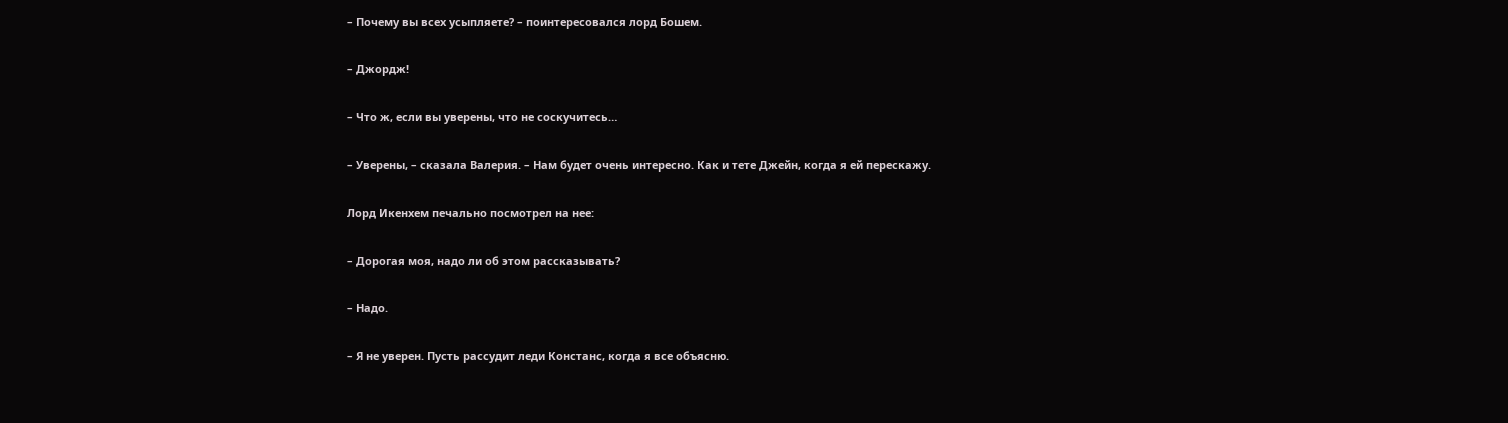– Почему вы всех усыпляете? – поинтересовался лорд Бошем.

– Джордж!

– Что ж, если вы уверены, что не соскучитесь…

– Уверены, – сказала Валерия. – Нам будет очень интересно. Как и тете Джейн, когда я ей перескажу.

Лорд Икенхем печально посмотрел на нее:

– Дорогая моя, надо ли об этом рассказывать?

– Надо.

– Я не уверен. Пусть рассудит леди Констанс, когда я все объясню.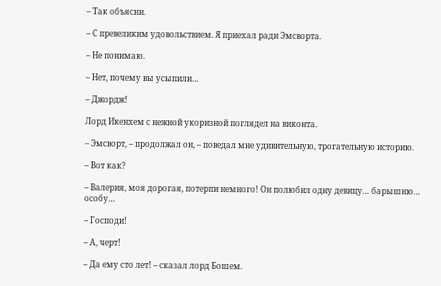– Так объясни.

– С превеликим удовольствием. Я приехал ради Эмсворта.

– Не понимаю.

– Нет, почему вы усыпили…

– Джордж!

Лорд Икенхем с нежной укоризной поглядел на виконта.

– Эмсворт, – продолжал он, – поведал мне удивительную, трогательную историю.

– Вот как?

– Валерия, моя дорогая, потерпи немного! Он полюбил одну девицу… барышню… особу…

– Господи!

– А, черт!

– Да ему сто лет! – сказал лорд Бошем.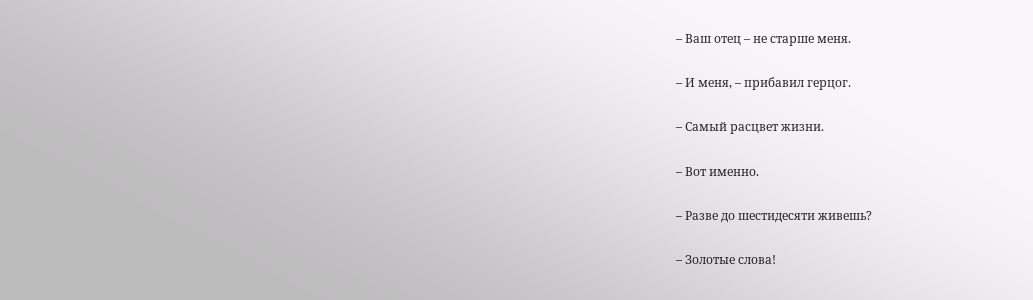– Ваш отец – не старше меня.

– И меня, – прибавил герцог.

– Самый расцвет жизни.

– Вот именно.

– Разве до шестидесяти живешь?

– Золотые слова!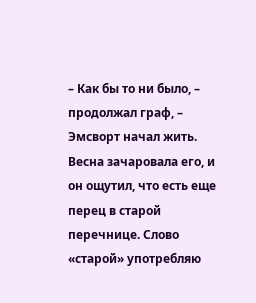– Как бы то ни было, – продолжал граф, – Эмсворт начал жить. Весна зачаровала его, и он ощутил, что есть еще перец в старой перечнице. Слово «старой» употребляю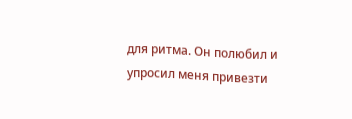для ритма. Он полюбил и упросил меня привезти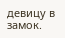девицу в замок.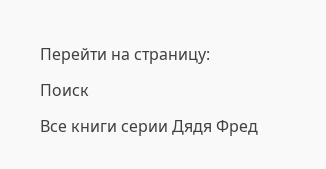Перейти на страницу:

Поиск

Все книги серии Дядя Фред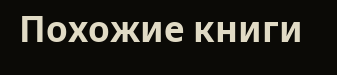Похожие книги